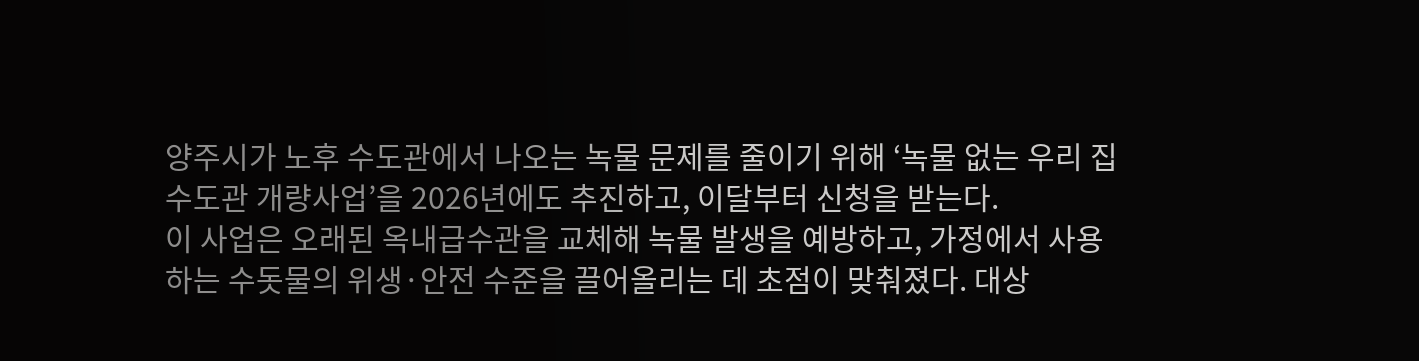양주시가 노후 수도관에서 나오는 녹물 문제를 줄이기 위해 ‘녹물 없는 우리 집 수도관 개량사업’을 2026년에도 추진하고, 이달부터 신청을 받는다.
이 사업은 오래된 옥내급수관을 교체해 녹물 발생을 예방하고, 가정에서 사용하는 수돗물의 위생·안전 수준을 끌어올리는 데 초점이 맞춰졌다. 대상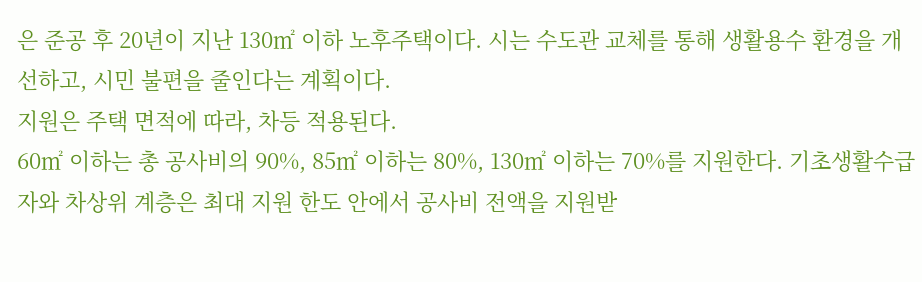은 준공 후 20년이 지난 130㎡ 이하 노후주택이다. 시는 수도관 교체를 통해 생활용수 환경을 개선하고, 시민 불편을 줄인다는 계획이다.
지원은 주택 면적에 따라, 차등 적용된다.
60㎡ 이하는 총 공사비의 90%, 85㎡ 이하는 80%, 130㎡ 이하는 70%를 지원한다. 기초생활수급자와 차상위 계층은 최대 지원 한도 안에서 공사비 전액을 지원받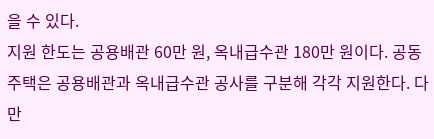을 수 있다.
지원 한도는 공용배관 60만 원, 옥내급수관 180만 원이다. 공동주택은 공용배관과 옥내급수관 공사를 구분해 각각 지원한다. 다만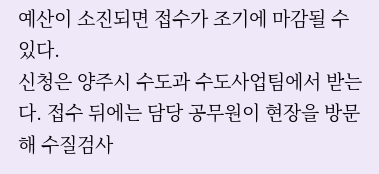예산이 소진되면 접수가 조기에 마감될 수 있다.
신청은 양주시 수도과 수도사업팀에서 받는다. 접수 뒤에는 담당 공무원이 현장을 방문해 수질검사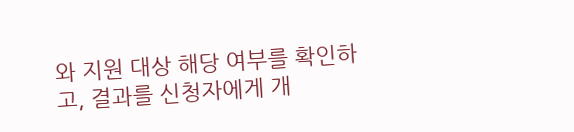와 지원 대상 해당 여부를 확인하고, 결과를 신청자에게 개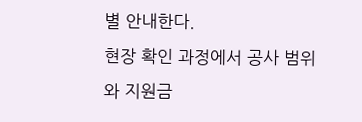별 안내한다.
현장 확인 과정에서 공사 범위와 지원금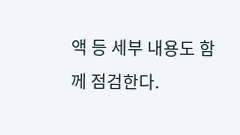액 등 세부 내용도 함께 점검한다.